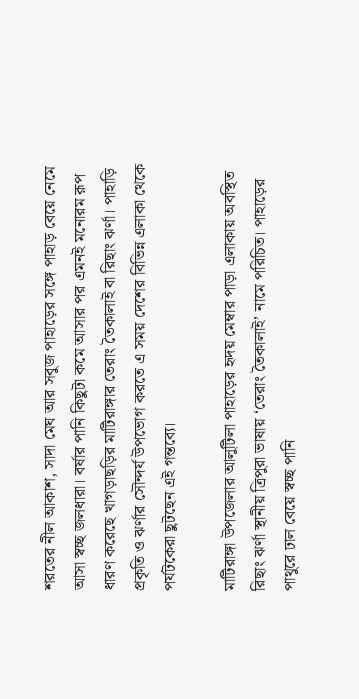শরতের নীল আকাশ, সাদা মেঘ আর সবুজ পাহাড়ের সঙ্গে পাহাড় বেয়ে নেমে আসা স্বচ্ছ জলধারা। বর্ষার পানি কিছুটা কমে আসার পর এমনই মনোরম রূপ ধারণ করেছে খাগড়াছড়ির মাটিরাঙ্গার তেরাং তৈকালাই বা রিছাং ঝর্ণা। পাহাড়ি প্রকৃতি ও ঝর্ণার সৌন্দর্য উপভোগ করতে এ সময় দেশের বিভিন্ন এলাকা থেকে পর্যটকেরা ছুটছেন এই গন্তব্যে।

মাটিরাঙ্গা উপজেলার আলুটিলা পাহাড়ের হৃদয় মেম্বার পাড়া এলাকায় অবস্থিত রিছাং ঝর্ণা স্থানীয় ত্রিপুরা ভাষায় ‘তেরাং তৈকালাই’ নামে পরিচিত। পাহাড়ের পাথুরে ঢাল বেয়ে স্বচ্ছ পানি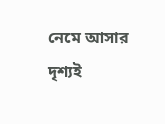নেমে আসার দৃশ্যই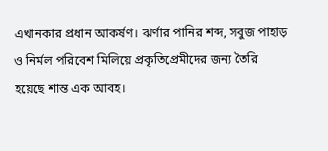এখানকার প্রধান আকর্ষণ। ঝর্ণার পানির শব্দ, সবুজ পাহাড় ও নির্মল পরিবেশ মিলিয়ে প্রকৃতিপ্রেমীদের জন্য তৈরি হয়েছে শান্ত এক আবহ।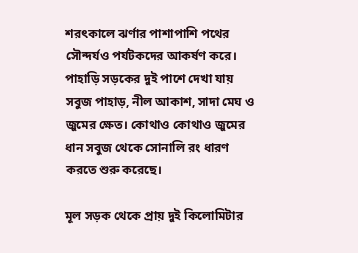শরৎকালে ঝর্ণার পাশাপাশি পথের সৌন্দর্যও পর্যটকদের আকর্ষণ করে। পাহাড়ি সড়কের দুই পাশে দেখা যায় সবুজ পাহাড়, নীল আকাশ, সাদা মেঘ ও জুমের ক্ষেত। কোথাও কোথাও জুমের ধান সবুজ থেকে সোনালি রং ধারণ করতে শুরু করেছে।

মূল সড়ক থেকে প্রায় দুই কিলোমিটার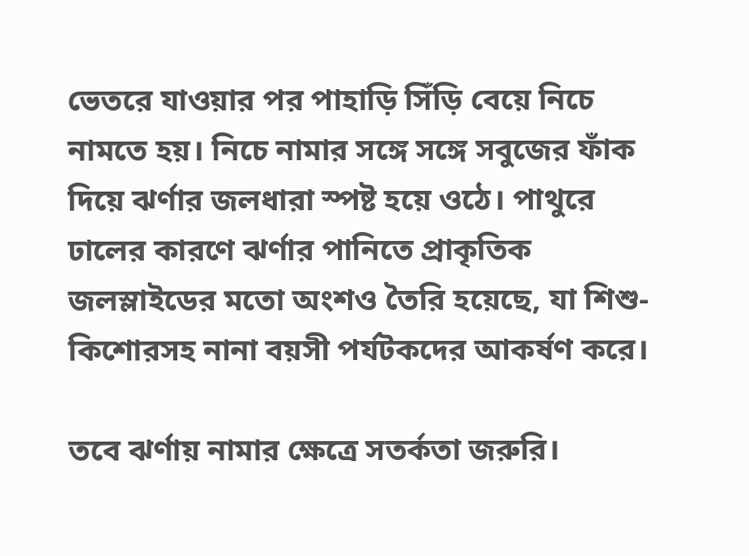ভেতরে যাওয়ার পর পাহাড়ি সিঁড়ি বেয়ে নিচে নামতে হয়। নিচে নামার সঙ্গে সঙ্গে সবুজের ফাঁক দিয়ে ঝর্ণার জলধারা স্পষ্ট হয়ে ওঠে। পাথুরে ঢালের কারণে ঝর্ণার পানিতে প্রাকৃতিক জলস্লাইডের মতো অংশও তৈরি হয়েছে, যা শিশু-কিশোরসহ নানা বয়সী পর্যটকদের আকর্ষণ করে।

তবে ঝর্ণায় নামার ক্ষেত্রে সতর্কতা জরুরি।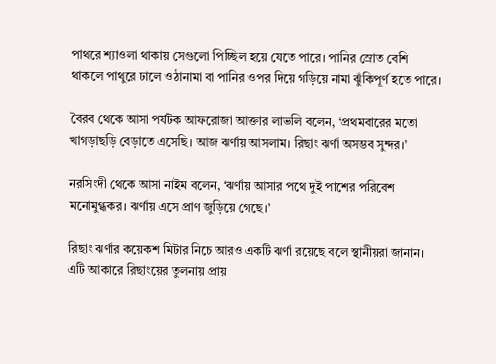পাথরে শ্যাওলা থাকায় সেগুলো পিচ্ছিল হয়ে যেতে পারে। পানির স্রোত বেশি থাকলে পাথুরে ঢালে ওঠানামা বা পানির ওপর দিয়ে গড়িয়ে নামা ঝুঁকিপূর্ণ হতে পারে।

বৈরব থেকে আসা পর্যটক আফরোজা আক্তার লাভলি বলেন, ‘প্রথমবারের মতো খাগড়াছড়ি বেড়াতে এসেছি। আজ ঝর্ণায় আসলাম। রিছাং ঝর্ণা অসম্ভব সুন্দর।’

নরসিংদী থেকে আসা নাইম বলেন, ‘ঝর্ণায় আসার পথে দুই পাশের পরিবেশ মনোমুগ্ধকর। ঝর্ণায় এসে প্রাণ জুড়িয়ে গেছে।’

রিছাং ঝর্ণার কয়েকশ মিটার নিচে আরও একটি ঝর্ণা রয়েছে বলে স্থানীয়রা জানান। এটি আকারে রিছাংয়ের তুলনায় প্রায়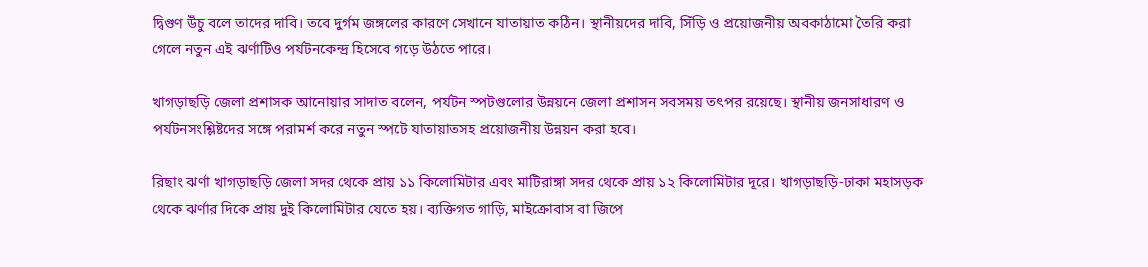দ্বিগুণ উঁচু বলে তাদের দাবি। তবে দুর্গম জঙ্গলের কারণে সেখানে যাতায়াত কঠিন। স্থানীয়দের দাবি, সিঁড়ি ও প্রয়োজনীয় অবকাঠামো তৈরি করা গেলে নতুন এই ঝর্ণাটিও পর্যটনকেন্দ্র হিসেবে গড়ে উঠতে পারে।

খাগড়াছড়ি জেলা প্রশাসক আনোয়ার সাদাত বলেন, পর্যটন স্পটগুলোর উন্নয়নে জেলা প্রশাসন সবসময় তৎপর রয়েছে। স্থানীয় জনসাধারণ ও পর্যটনসংশ্লিষ্টদের সঙ্গে পরামর্শ করে নতুন স্পটে যাতায়াতসহ প্রয়োজনীয় উন্নয়ন করা হবে।

রিছাং ঝর্ণা খাগড়াছড়ি জেলা সদর থেকে প্রায় ১১ কিলোমিটার এবং মাটিরাঙ্গা সদর থেকে প্রায় ১২ কিলোমিটার দূরে। খাগড়াছড়ি-ঢাকা মহাসড়ক থেকে ঝর্ণার দিকে প্রায় দুই কিলোমিটার যেতে হয়। ব্যক্তিগত গাড়ি, মাইক্রোবাস বা জিপে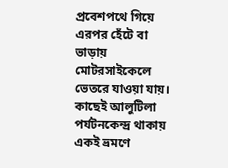প্রবেশপথে গিয়ে এরপর হেঁটে বা ভাড়ায় মোটরসাইকেলে ভেতরে যাওয়া যায়। কাছেই আলুটিলা পর্যটনকেন্দ্র থাকায় একই ভ্রমণে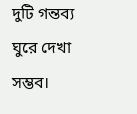দুটি গন্তব্য ঘুরে দেখা সম্ভব।